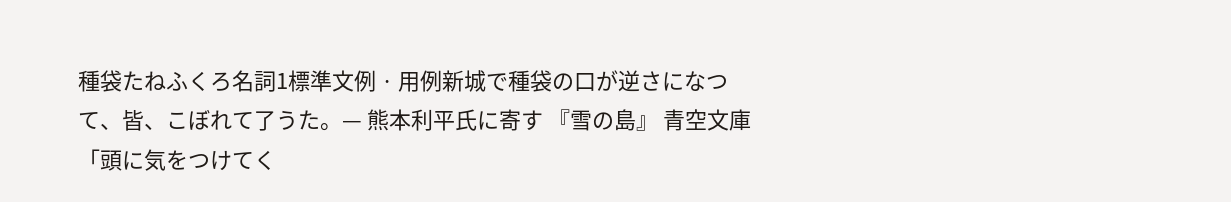種袋たねふくろ名詞1標準文例 · 用例新城で種袋の口が逆さになつて、皆、こぼれて了うた。— 熊本利平氏に寄す 『雪の島』 青空文庫「頭に気をつけてく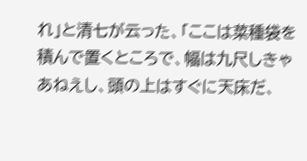れ」と清七が云った、「ここは菜種袋を積んで置くところで、幅は九尺しきゃあねえし、頭の上はすぐに天床だ、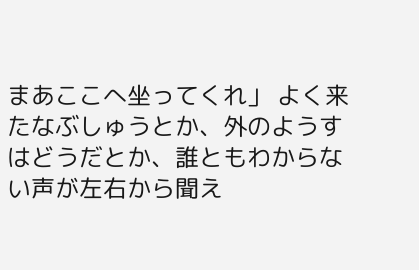まあここへ坐ってくれ」 よく来たなぶしゅうとか、外のようすはどうだとか、誰ともわからない声が左右から聞え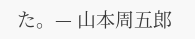た。— 山本周五郎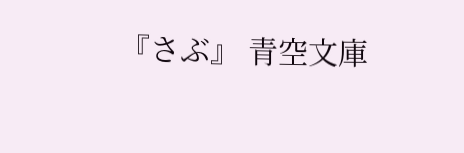『さぶ』 青空文庫